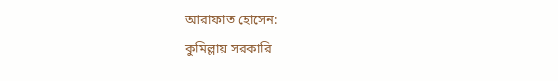আরাফাত হোসেন:
কুমিল্লায় সরকারি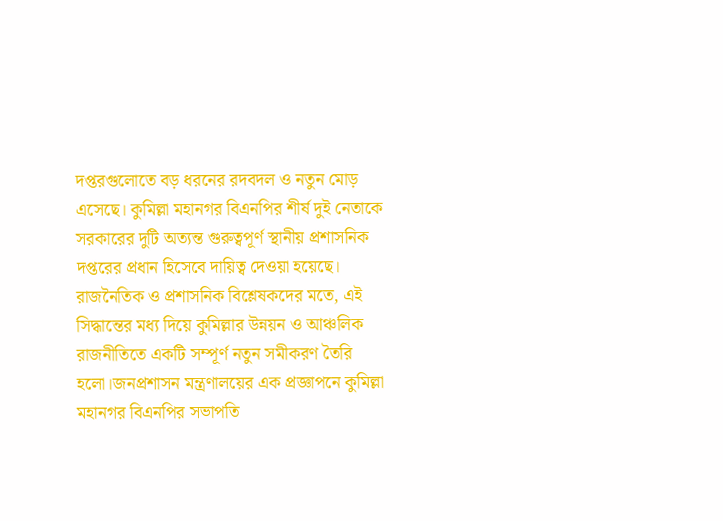দপ্তরগুলোতে বড় ধরনের রদবদল ও নতুন মোড় এসেছে। কুমিল্লা মহানগর বিএনপির শীর্ষ দুই নেতাকে সরকারের দুটি অত্যন্ত গুরুত্বপূর্ণ স্থানীয় প্রশাসনিক দপ্তরের প্রধান হিসেবে দায়িত্ব দেওয়া হয়েছে।
রাজনৈতিক ও প্রশাসনিক বিশ্লেষকদের মতে, এই সিদ্ধান্তের মধ্য দিয়ে কুমিল্লার উন্নয়ন ও আঞ্চলিক রাজনীতিতে একটি সম্পূর্ণ নতুন সমীকরণ তৈরি হলো।জনপ্রশাসন মন্ত্রণালয়ের এক প্রজ্ঞাপনে কুমিল্লা মহানগর বিএনপির সভাপতি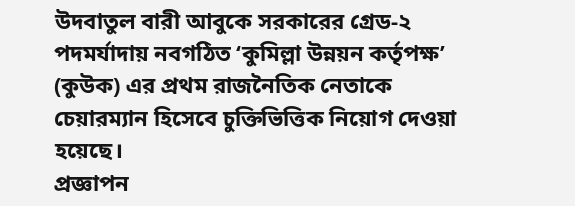উদবাতুল বারী আবুকে সরকারের গ্রেড-২ পদমর্যাদায় নবগঠিত ‘কুমিল্লা উন্নয়ন কর্তৃপক্ষ’ (কুউক) এর প্রথম রাজনৈতিক নেতাকে চেয়ারম্যান হিসেবে চুক্তিভিত্তিক নিয়োগ দেওয়া হয়েছে।
প্রজ্ঞাপন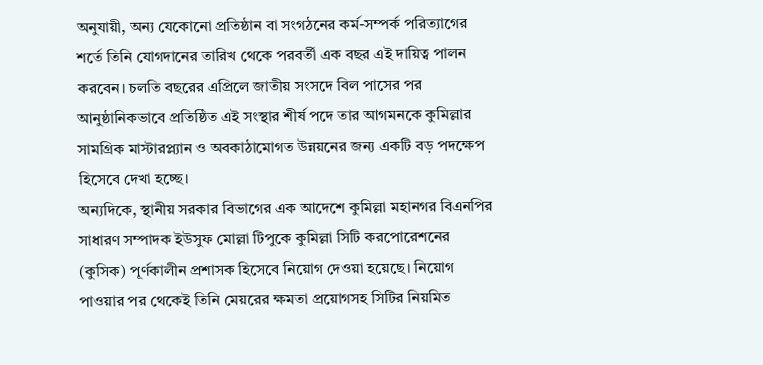অনুযায়ী, অন্য যেকোনো প্রতিষ্ঠান বা সংগঠনের কর্ম-সম্পর্ক পরিত্যাগের শর্তে তিনি যোগদানের তারিখ থেকে পরবর্তী এক বছর এই দায়িত্ব পালন করবেন। চলতি বছরের এপ্রিলে জাতীয় সংসদে বিল পাসের পর আনুষ্ঠানিকভাবে প্রতিষ্ঠিত এই সংস্থার শীর্ষ পদে তার আগমনকে কুমিল্লার সামগ্রিক মাস্টারপ্ল্যান ও অবকাঠামোগত উন্নয়নের জন্য একটি বড় পদক্ষেপ হিসেবে দেখা হচ্ছে।
অন্যদিকে, স্থানীয় সরকার বিভাগের এক আদেশে কুমিল্লা মহানগর বিএনপির সাধারণ সম্পাদক ইউসুফ মোল্লা টিপুকে কুমিল্লা সিটি করপোরেশনের (কুসিক) পূর্ণকালীন প্রশাসক হিসেবে নিয়োগ দেওয়া হয়েছে। নিয়োগ পাওয়ার পর থেকেই তিনি মেয়রের ক্ষমতা প্রয়োগসহ সিটির নিয়মিত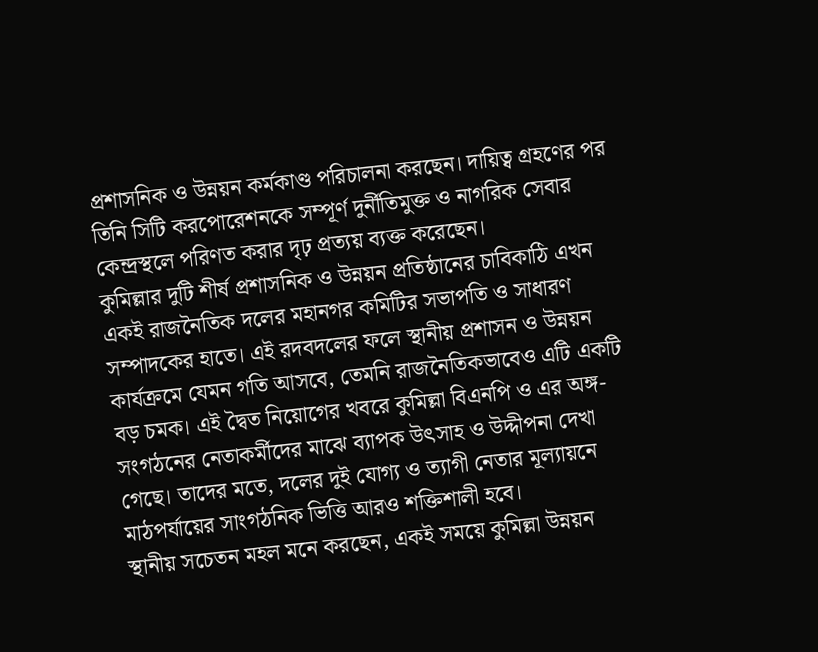প্রশাসনিক ও উন্নয়ন কর্মকাণ্ড পরিচালনা করছেন। দায়িত্ব গ্রহণের পর তিনি সিটি করপোরেশনকে সম্পূর্ণ দুর্নীতিমুক্ত ও নাগরিক সেবার কেন্দ্রস্থলে পরিণত করার দৃঢ় প্রত্যয় ব্যক্ত করেছেন।
কুমিল্লার দুটি শীর্ষ প্রশাসনিক ও উন্নয়ন প্রতিষ্ঠানের চাবিকাঠি এখন একই রাজনৈতিক দলের মহানগর কমিটির সভাপতি ও সাধারণ সম্পাদকের হাতে। এই রদবদলের ফলে স্থানীয় প্রশাসন ও উন্নয়ন কার্যক্রমে যেমন গতি আসবে, তেমনি রাজনৈতিকভাবেও এটি একটি বড় চমক। এই দ্বৈত নিয়োগের খবরে কুমিল্লা বিএনপি ও এর অঙ্গ-সংগঠনের নেতাকর্মীদের মাঝে ব্যাপক উৎসাহ ও উদ্দীপনা দেখা গেছে। তাদের মতে, দলের দুই যোগ্য ও ত্যাগী নেতার মূল্যায়নে মাঠপর্যায়ের সাংগঠনিক ভিত্তি আরও শক্তিশালী হবে।
স্থানীয় সচেতন মহল মনে করছেন, একই সময়ে কুমিল্লা উন্নয়ন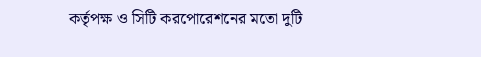কর্তৃপক্ষ ও সিটি করপোরেশনের মতো দুটি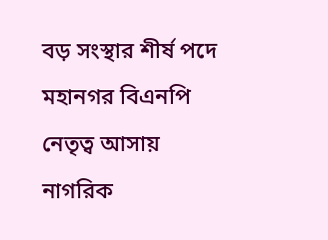বড় সংস্থার শীর্ষ পদে মহানগর বিএনপি নেতৃত্ব আসায় নাগরিক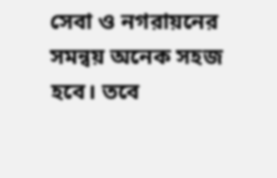সেবা ও নগরায়নের সমন্বয় অনেক সহজ হবে। তবে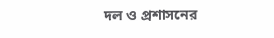দল ও প্রশাসনের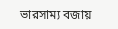ভারসাম্য বজায়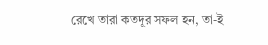রেখে তারা কতদূর সফল হন, তা-ই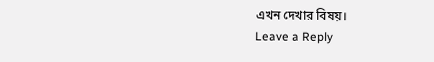এখন দেখার বিষয়।
Leave a Reply